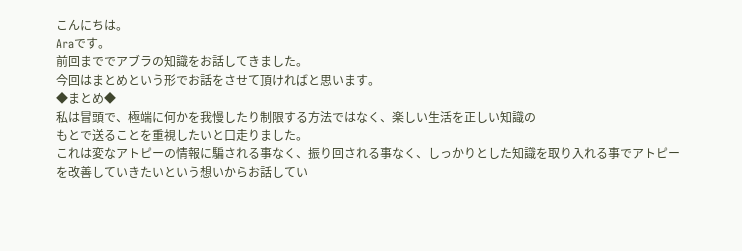こんにちは。
Araです。
前回まででアブラの知識をお話してきました。
今回はまとめという形でお話をさせて頂ければと思います。
◆まとめ◆
私は冒頭で、極端に何かを我慢したり制限する方法ではなく、楽しい生活を正しい知識の
もとで送ることを重視したいと口走りました。
これは変なアトピーの情報に騙される事なく、振り回される事なく、しっかりとした知識を取り入れる事でアトピーを改善していきたいという想いからお話してい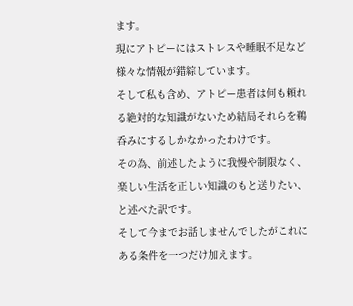ます。
現にアトピーにはストレスや睡眠不足など様々な情報が錯綜しています。
そして私も含め、アトピー患者は何も頼れる絶対的な知識がないため結局それらを鵜呑みにするしかなかったわけです。
その為、前述したように我慢や制限なく、楽しい生活を正しい知識のもと送りたい、と述べた訳です。
そして今までお話しませんでしたがこれにある条件を一つだけ加えます。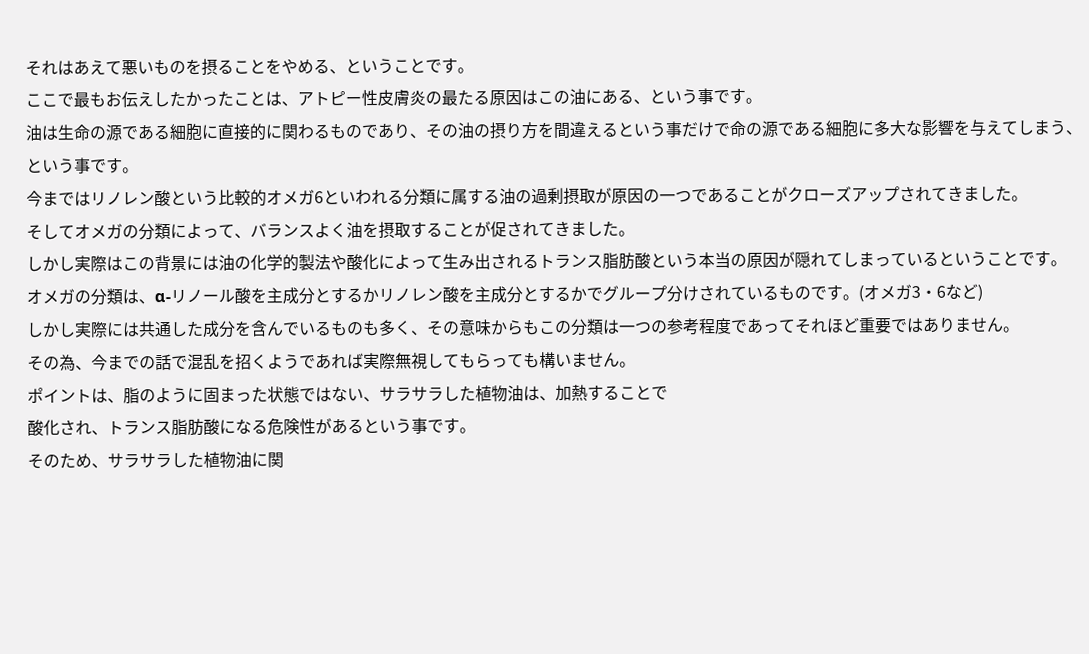それはあえて悪いものを摂ることをやめる、ということです。
ここで最もお伝えしたかったことは、アトピー性皮膚炎の最たる原因はこの油にある、という事です。
油は生命の源である細胞に直接的に関わるものであり、その油の摂り方を間違えるという事だけで命の源である細胞に多大な影響を与えてしまう、という事です。
今まではリノレン酸という比較的オメガ6といわれる分類に属する油の過剰摂取が原因の一つであることがクローズアップされてきました。
そしてオメガの分類によって、バランスよく油を摂取することが促されてきました。
しかし実際はこの背景には油の化学的製法や酸化によって生み出されるトランス脂肪酸という本当の原因が隠れてしまっているということです。
オメガの分類は、α‐リノール酸を主成分とするかリノレン酸を主成分とするかでグループ分けされているものです。(オメガ3・6など)
しかし実際には共通した成分を含んでいるものも多く、その意味からもこの分類は一つの参考程度であってそれほど重要ではありません。
その為、今までの話で混乱を招くようであれば実際無視してもらっても構いません。
ポイントは、脂のように固まった状態ではない、サラサラした植物油は、加熱することで
酸化され、トランス脂肪酸になる危険性があるという事です。
そのため、サラサラした植物油に関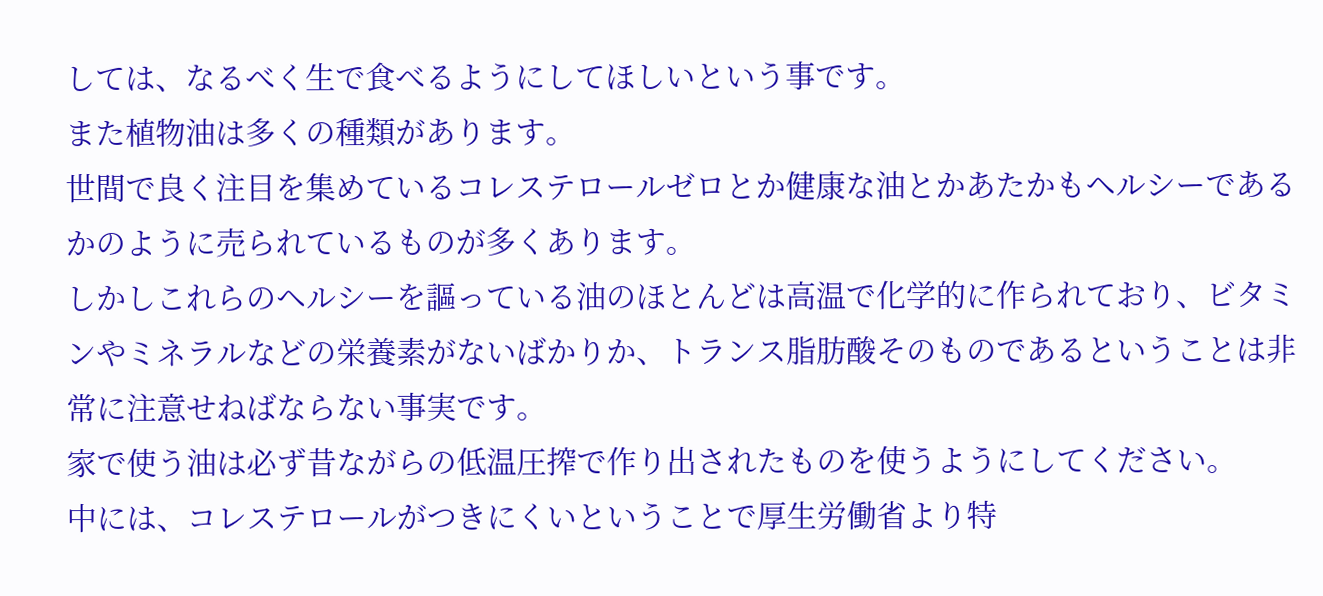しては、なるべく生で食べるようにしてほしいという事です。
また植物油は多くの種類があります。
世間で良く注目を集めているコレステロールゼロとか健康な油とかあたかもヘルシーであるかのように売られているものが多くあります。
しかしこれらのヘルシーを謳っている油のほとんどは高温で化学的に作られており、ビタミンやミネラルなどの栄養素がないばかりか、トランス脂肪酸そのものであるということは非常に注意せねばならない事実です。
家で使う油は必ず昔ながらの低温圧搾で作り出されたものを使うようにしてください。
中には、コレステロールがつきにくいということで厚生労働省より特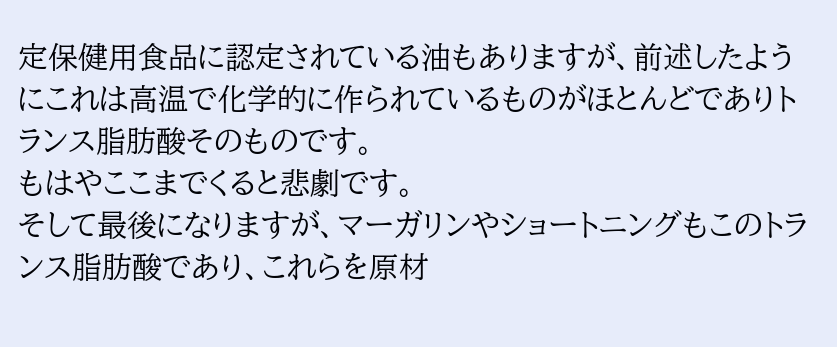定保健用食品に認定されている油もありますが、前述したようにこれは高温で化学的に作られているものがほとんどでありトランス脂肪酸そのものです。
もはやここまでくると悲劇です。
そして最後になりますが、マーガリンやショートニングもこのトランス脂肪酸であり、これらを原材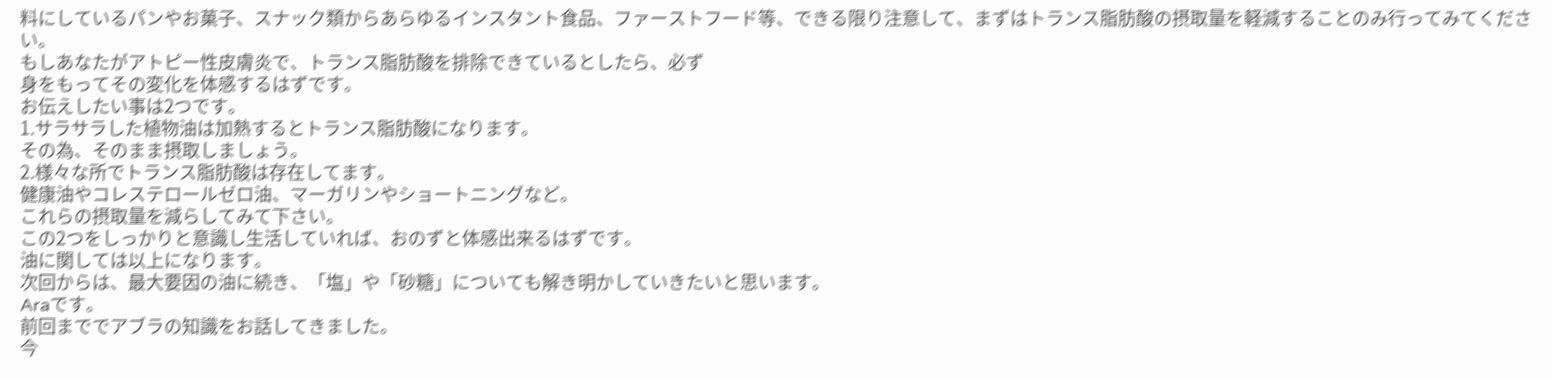料にしているパンやお菓子、スナック類からあらゆるインスタント食品、ファーストフード等、できる限り注意して、まずはトランス脂肪酸の摂取量を軽減することのみ行ってみてくださ
い。
もしあなたがアトピー性皮膚炎で、トランス脂肪酸を排除できているとしたら、必ず
身をもってその変化を体感するはずです。
お伝えしたい事は2つです。
1.サラサラした植物油は加熱するとトランス脂肪酸になります。
その為、そのまま摂取しましょう。
2.様々な所でトランス脂肪酸は存在してます。
健康油やコレステロールゼロ油、マーガリンやショートニングなど。
これらの摂取量を減らしてみて下さい。
この2つをしっかりと意識し生活していれば、おのずと体感出来るはずです。
油に関しては以上になります。
次回からは、最大要因の油に続き、「塩」や「砂糖」についても解き明かしていきたいと思います。
Araです。
前回まででアブラの知識をお話してきました。
今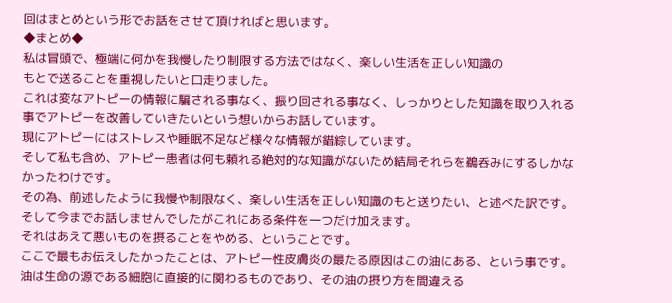回はまとめという形でお話をさせて頂ければと思います。
◆まとめ◆
私は冒頭で、極端に何かを我慢したり制限する方法ではなく、楽しい生活を正しい知識の
もとで送ることを重視したいと口走りました。
これは変なアトピーの情報に騙される事なく、振り回される事なく、しっかりとした知識を取り入れる事でアトピーを改善していきたいという想いからお話しています。
現にアトピーにはストレスや睡眠不足など様々な情報が錯綜しています。
そして私も含め、アトピー患者は何も頼れる絶対的な知識がないため結局それらを鵜呑みにするしかなかったわけです。
その為、前述したように我慢や制限なく、楽しい生活を正しい知識のもと送りたい、と述べた訳です。
そして今までお話しませんでしたがこれにある条件を一つだけ加えます。
それはあえて悪いものを摂ることをやめる、ということです。
ここで最もお伝えしたかったことは、アトピー性皮膚炎の最たる原因はこの油にある、という事です。
油は生命の源である細胞に直接的に関わるものであり、その油の摂り方を間違える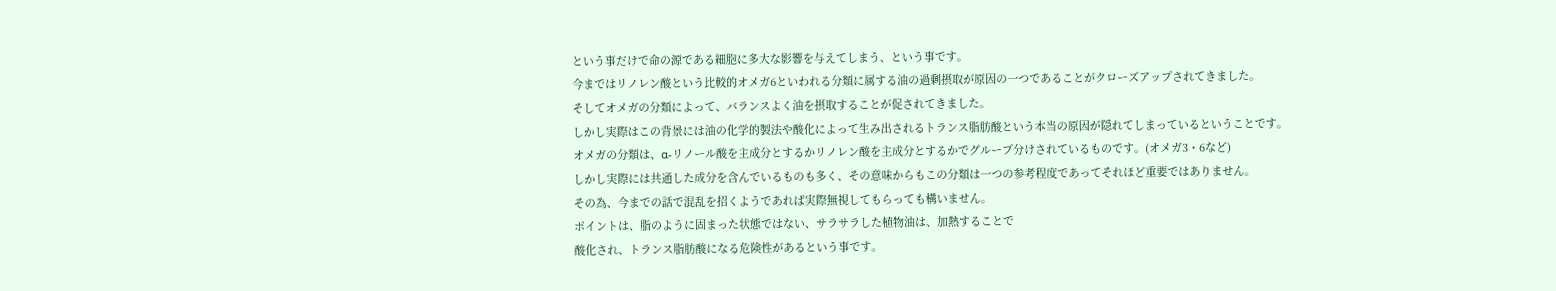という事だけで命の源である細胞に多大な影響を与えてしまう、という事です。
今まではリノレン酸という比較的オメガ6といわれる分類に属する油の過剰摂取が原因の一つであることがクローズアップされてきました。
そしてオメガの分類によって、バランスよく油を摂取することが促されてきました。
しかし実際はこの背景には油の化学的製法や酸化によって生み出されるトランス脂肪酸という本当の原因が隠れてしまっているということです。
オメガの分類は、α‐リノール酸を主成分とするかリノレン酸を主成分とするかでグループ分けされているものです。(オメガ3・6など)
しかし実際には共通した成分を含んでいるものも多く、その意味からもこの分類は一つの参考程度であってそれほど重要ではありません。
その為、今までの話で混乱を招くようであれば実際無視してもらっても構いません。
ポイントは、脂のように固まった状態ではない、サラサラした植物油は、加熱することで
酸化され、トランス脂肪酸になる危険性があるという事です。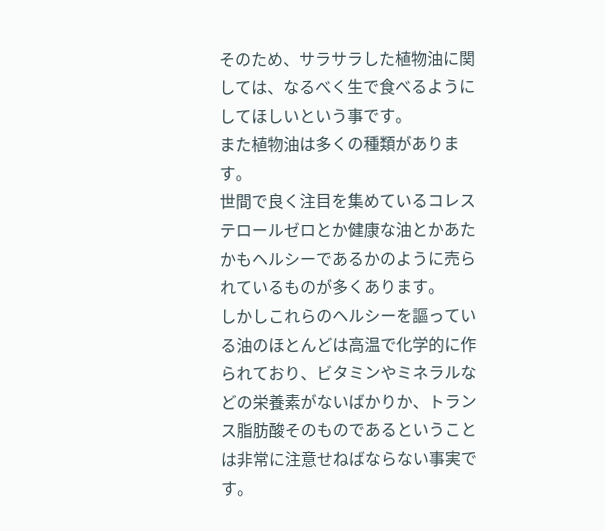そのため、サラサラした植物油に関しては、なるべく生で食べるようにしてほしいという事です。
また植物油は多くの種類があります。
世間で良く注目を集めているコレステロールゼロとか健康な油とかあたかもヘルシーであるかのように売られているものが多くあります。
しかしこれらのヘルシーを謳っている油のほとんどは高温で化学的に作られており、ビタミンやミネラルなどの栄養素がないばかりか、トランス脂肪酸そのものであるということは非常に注意せねばならない事実です。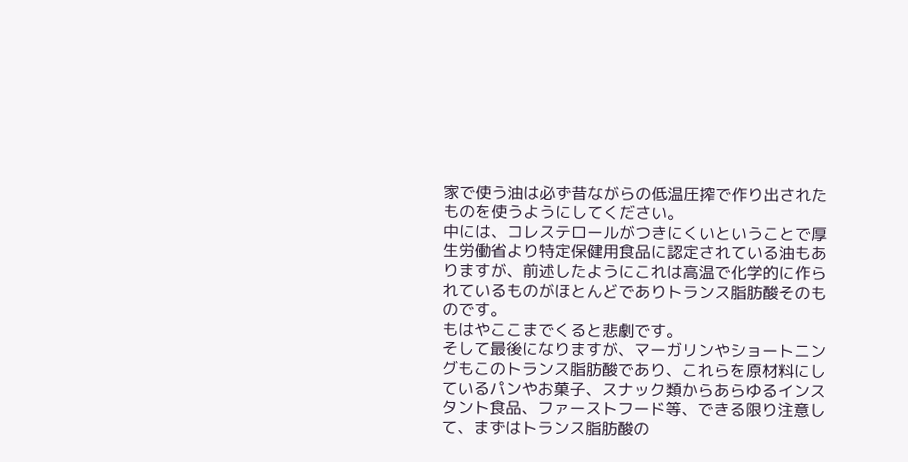家で使う油は必ず昔ながらの低温圧搾で作り出されたものを使うようにしてください。
中には、コレステロールがつきにくいということで厚生労働省より特定保健用食品に認定されている油もありますが、前述したようにこれは高温で化学的に作られているものがほとんどでありトランス脂肪酸そのものです。
もはやここまでくると悲劇です。
そして最後になりますが、マーガリンやショートニングもこのトランス脂肪酸であり、これらを原材料にしているパンやお菓子、スナック類からあらゆるインスタント食品、ファーストフード等、できる限り注意して、まずはトランス脂肪酸の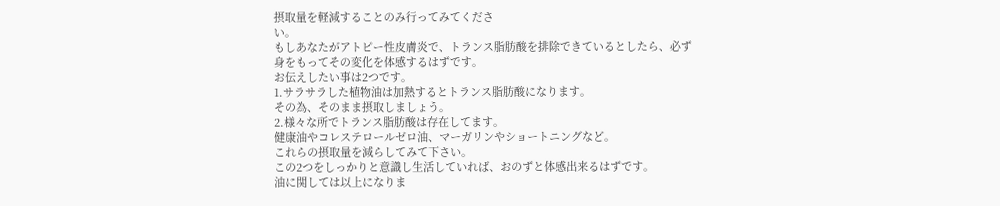摂取量を軽減することのみ行ってみてくださ
い。
もしあなたがアトピー性皮膚炎で、トランス脂肪酸を排除できているとしたら、必ず
身をもってその変化を体感するはずです。
お伝えしたい事は2つです。
1.サラサラした植物油は加熱するとトランス脂肪酸になります。
その為、そのまま摂取しましょう。
2.様々な所でトランス脂肪酸は存在してます。
健康油やコレステロールゼロ油、マーガリンやショートニングなど。
これらの摂取量を減らしてみて下さい。
この2つをしっかりと意識し生活していれば、おのずと体感出来るはずです。
油に関しては以上になりま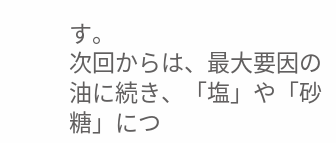す。
次回からは、最大要因の油に続き、「塩」や「砂糖」につ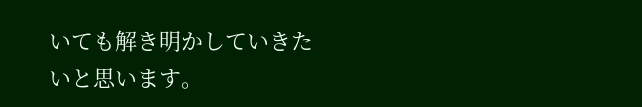いても解き明かしていきたいと思います。